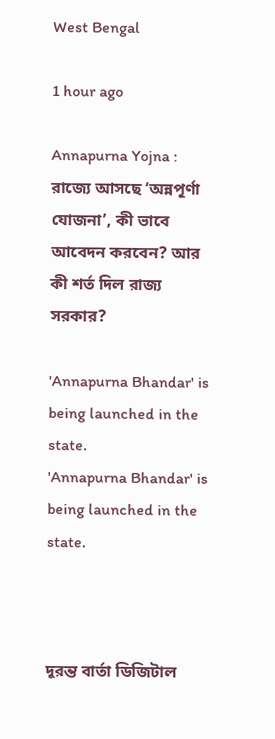West Bengal

1 hour ago

Annapurna Yojna : রাজ্যে আসছে ‘অন্নপূর্ণা যোজনা’, কী ভাবে আবেদন করবেন? আর কী শর্ত দিল রাজ্য সরকার?

'Annapurna Bhandar' is being launched in the state.
'Annapurna Bhandar' is being launched in the state.



দূরন্ত বার্তা ডিজিটাল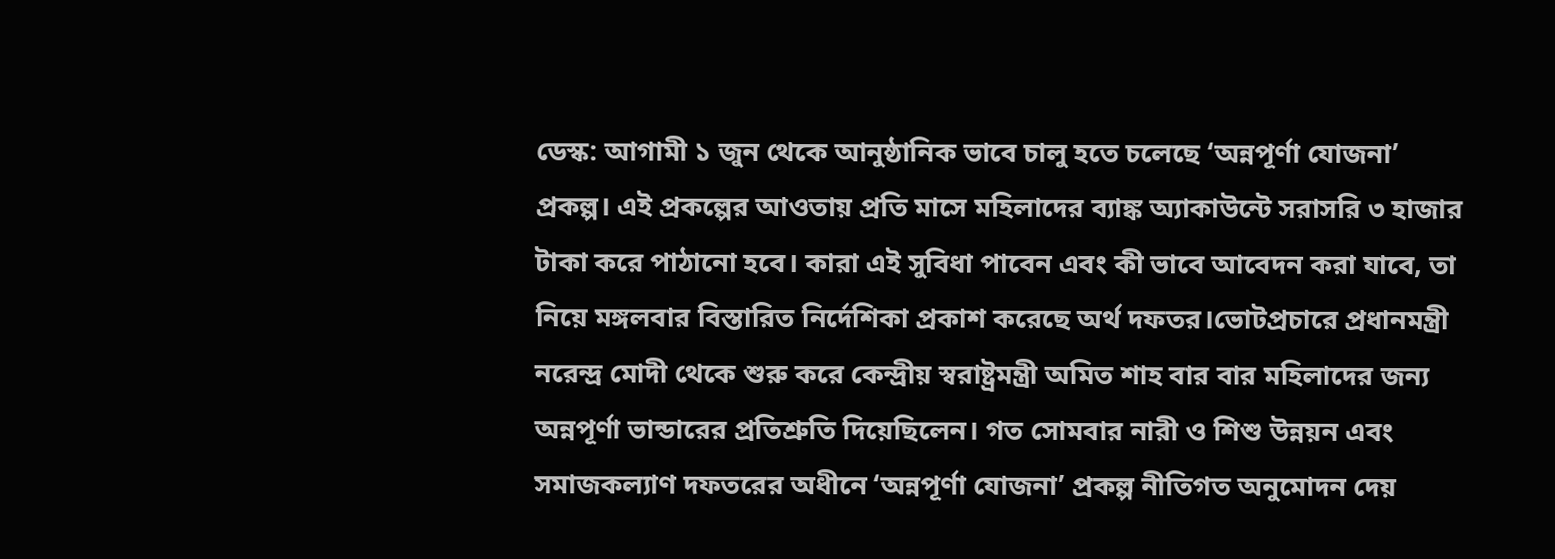ডেস্ক: আগামী ১ জুন থেকে আনুষ্ঠানিক ভাবে চালু হতে চলেছে ‘অন্নপূর্ণা যোজনা’ প্রকল্প। এই প্রকল্পের আওতায় প্রতি মাসে মহিলাদের ব্যাঙ্ক অ্যাকাউন্টে সরাসরি ৩ হাজার টাকা করে পাঠানো হবে। কারা এই সুবিধা পাবেন এবং কী ভাবে আবেদন করা যাবে, তা নিয়ে মঙ্গলবার বিস্তারিত নির্দেশিকা প্রকাশ করেছে অর্থ দফতর।ভোটপ্রচারে প্রধানমন্ত্রী নরেন্দ্র মোদী থেকে শুরু করে কেন্দ্রীয় স্বরাষ্ট্রমন্ত্রী অমিত শাহ বার বার মহিলাদের জন্য অন্নপূর্ণা ভান্ডারের প্রতিশ্রুতি দিয়েছিলেন। গত সোমবার নারী ও শিশু উন্নয়ন এবং সমাজকল্যাণ দফতরের অধীনে ‘অন্নপূর্ণা যোজনা’ প্রকল্প নীতিগত অনুমোদন দেয়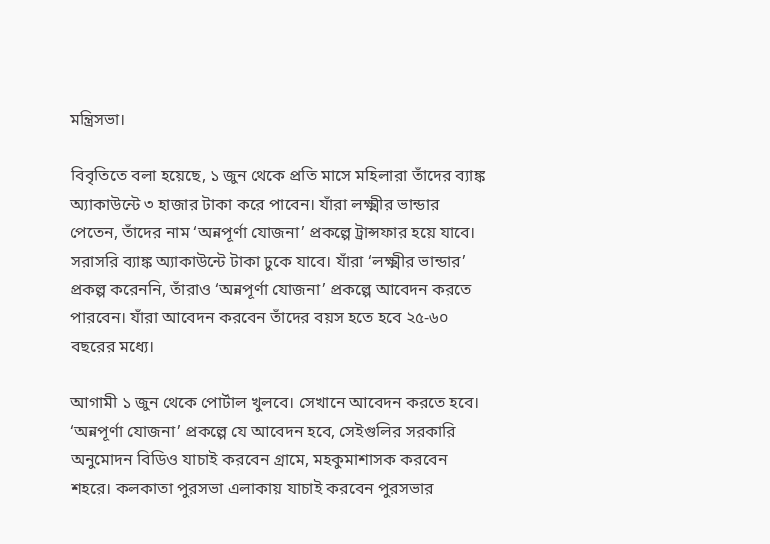মন্ত্রিসভা।

বিবৃতিতে বলা হয়েছে, ১ জুন থেকে প্রতি মাসে মহিলারা তাঁদের ব্যাঙ্ক অ্যাকাউন্টে ৩ হাজার টাকা করে পাবেন। যাঁরা লক্ষ্মীর ভান্ডার পেতেন, তাঁদের নাম ‘অন্নপূর্ণা যোজনা’ প্রকল্পে ট্রান্সফার হয়ে যাবে। সরাসরি ব্যাঙ্ক অ্যাকাউন্টে টাকা ঢুকে যাবে। যাঁরা ‘লক্ষ্মীর ভান্ডার’ প্রকল্প করেননি, তাঁরাও ‘অন্নপূর্ণা যোজনা’ প্রকল্পে আবেদন করতে পারবেন। যাঁরা আবেদন করবেন তাঁদের বয়স হতে হবে ২৫-৬০ বছরের মধ্যে।

আগামী ১ জুন থেকে পোর্টাল খুলবে। সেখানে আবেদন করতে হবে। ‘অন্নপূর্ণা যোজনা’ প্রকল্পে যে আবেদন হবে, সেইগুলির সরকারি অনুমোদন বিডিও যাচাই করবেন গ্রামে, মহকুমাশাসক করবেন শহরে। কলকাতা পুরসভা এলাকায় যাচাই করবেন পুরসভার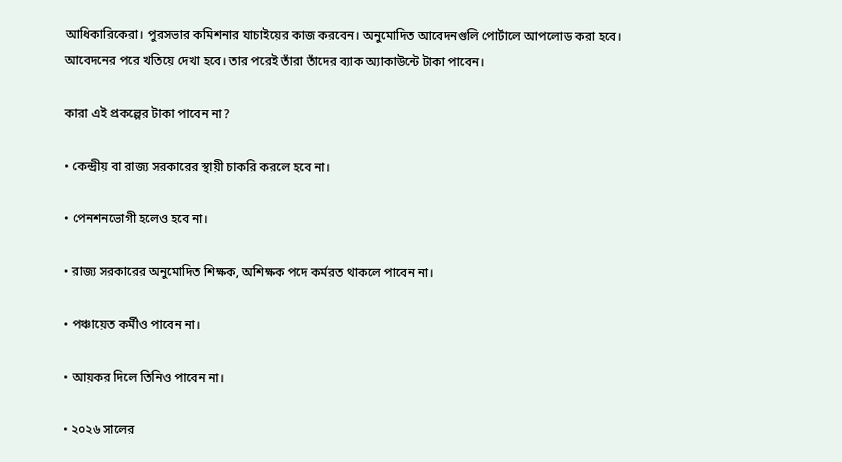আধিকারিকেরা। পুরসভার কমিশনার যাচাইয়ের কাজ করবেন। অনুমোদিত আবেদনগুলি পোর্টালে আপলোড করা হবে। আবেদনের পরে খতিয়ে দেখা হবে। তার পরেই তাঁরা তাঁদের ব্যাক অ্যাকাউন্টে টাকা পাবেন।

কারা এই প্রকল্পের টাকা পাবেন না?

• কেন্দ্রীয় বা রাজ্য সরকারের স্থায়ী চাকরি করলে হবে না।

• পেনশনভোগী হলেও হবে না।

• রাজ্য সরকারের অনুমোদিত শিক্ষক, অশিক্ষক পদে কর্মরত থাকলে পাবেন না।

• পঞ্চায়েত কর্মীও পাবেন না।

• আয়কর দিলে তিনিও পাবেন না।

• ২০২৬ সালের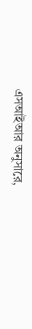এসআইআর অনুসারে,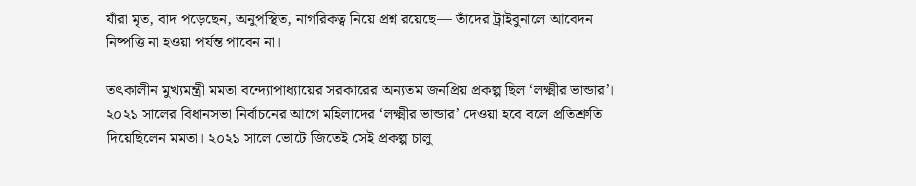যাঁরা মৃত, বাদ পড়েছেন, অনুপস্থিত, নাগরিকত্ব নিয়ে প্রশ্ন রয়েছে— তাঁদের ট্রাইবুনালে আবেদন নিষ্পত্তি না হওয়া পর্যন্ত পাবেন না।

তৎকালীন মুখ্যমন্ত্রী মমতা বন্দ্যোপাধ্যায়ের সরকারের অন্যতম জনপ্রিয় প্রকল্প ছিল ‘লক্ষ্মীর ভান্ডার’। ২০২১ সালের বিধানসভা নির্বাচনের আগে মহিলাদের ‘লক্ষ্মীর ভান্ডার’ দেওয়া হবে বলে প্রতিশ্রুতি দিয়েছিলেন মমতা। ২০২১ সালে ভোটে জিতেই সেই প্রকল্প চালু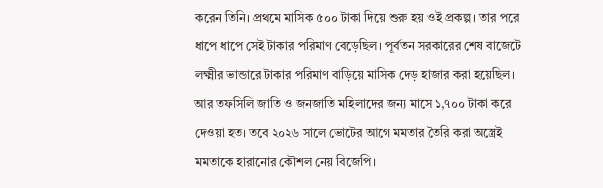করেন তিনি। প্রথমে মাসিক ৫০০ টাকা দিয়ে শুরু হয় ওই প্রকল্প। তার পরে ধাপে ধাপে সেই টাকার পরিমাণ বেড়েছিল। পূর্বতন সরকারের শেষ বাজেটে লক্ষ্মীর ভান্ডারে টাকার পরিমাণ বাড়িয়ে মাসিক দেড় হাজার করা হয়েছিল। আর তফসিলি জাতি ও জনজাতি মহিলাদের জন্য মাসে ১,৭০০ টাকা করে দেওয়া হত। তবে ২০২৬ সালে ভোটের আগে মমতার তৈরি করা অস্ত্রেই মমতাকে হারানোর কৌশল নেয় বিজেপি।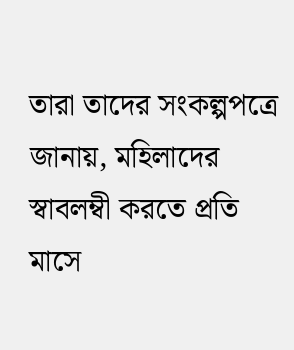তারা তাদের সংকল্পপত্রে জানায়, মহিলাদের স্বাবলম্বী করতে প্রতি মাসে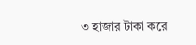৩ হাজার টাকা করে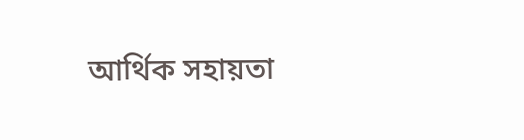আর্থিক সহায়তা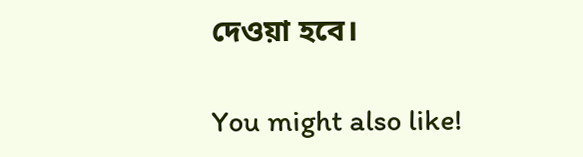দেওয়া হবে।

You might also like!